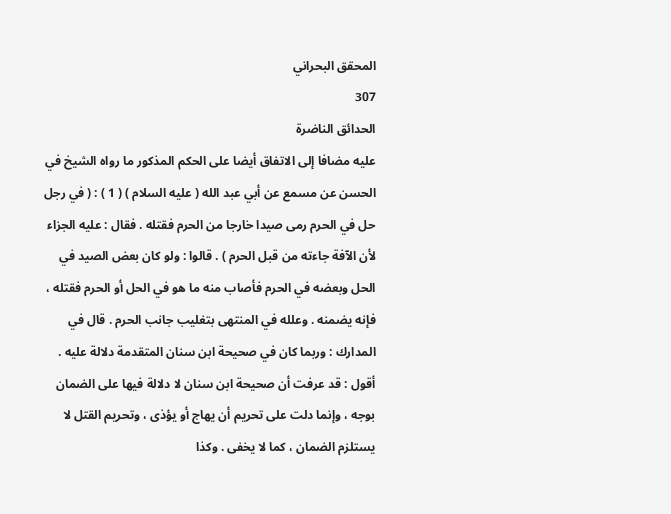المحقق البحراني
307
الحدائق الناضرة
عليه مضافا إلى الاتفاق أيضا على الحكم المذكور ما رواه الشيخ في الحسن عن مسمع عن أبي عبد الله ( عليه السلام ) ( 1 ) : ( في رجل حل في الحرم رمى صيدا خارجا من الحرم فقتله . فقال : عليه الجزاء لأن الآفة جاءته من قبل الحرم ) . قالوا : ولو كان بعض الصيد في الحل وبعضه في الحرم فأصاب منه ما هو في الحل أو الحرم فقتله ، فإنه يضمنه . وعلله في المنتهى بتغليب جانب الحرم . قال في المدارك : وربما كان في صحيحة ابن سنان المتقدمة دلالة عليه . أقول : قد عرفت أن صحيحة ابن سنان لا دلالة فيها على الضمان بوجه ، وإنما دلت على تحريم أن يهاج أو يؤذى ، وتحريم القتل لا يستلزم الضمان ، كما لا يخفى . وكذا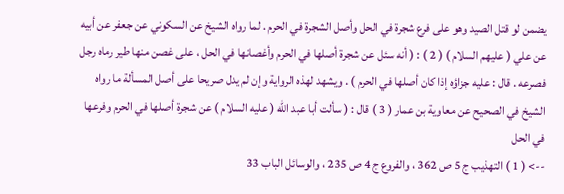يضمن لو قتل الصيد وهو على فرع شجرة في الحل وأصل الشجرة في الحرم . لما رواه الشيخ عن السكوني عن جعفر عن أبيه عن علي ( عليهم السلام ) ( 2 ) : ( أنه سئل عن شجرة أصلها في الحرم وأغصانها في الحل ، على غصن منها طير رماه رجل فصرعه . قال : عليه جزاؤه إذا كان أصلها في الحرم ) . ويشهد لهذه الرواية وإن لم يدل صريحا على أصل المسألة ما رواه الشيخ في الصحيح عن معاوية بن عمار ( 3 ) قال : ( سألت أبا عبد الله ( عليه السلام ) عن شجرة أصلها في الحرم وفرعها في الحل
--> ( 1 ) التهذيب ج 5 ص 362 ، والفروع ج 4 ص 235 ، والوسائل الباب 33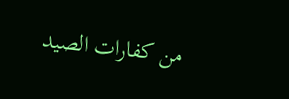من كفارات الصيد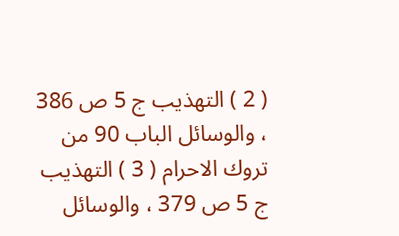( 2 ) التهذيب ج 5 ص 386 ، والوسائل الباب 90 من تروك الاحرام ( 3 ) التهذيب ج 5 ص 379 ، والوسائل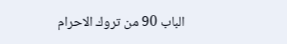الباب 90 من تروك الاحرام